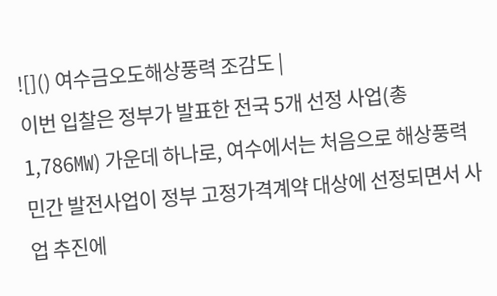![]() 여수금오도해상풍력 조감도 |
이번 입찰은 정부가 발표한 전국 5개 선정 사업(총 1,786㎿) 가운데 하나로, 여수에서는 처음으로 해상풍력 민간 발전사업이 정부 고정가격계약 대상에 선정되면서 사업 추진에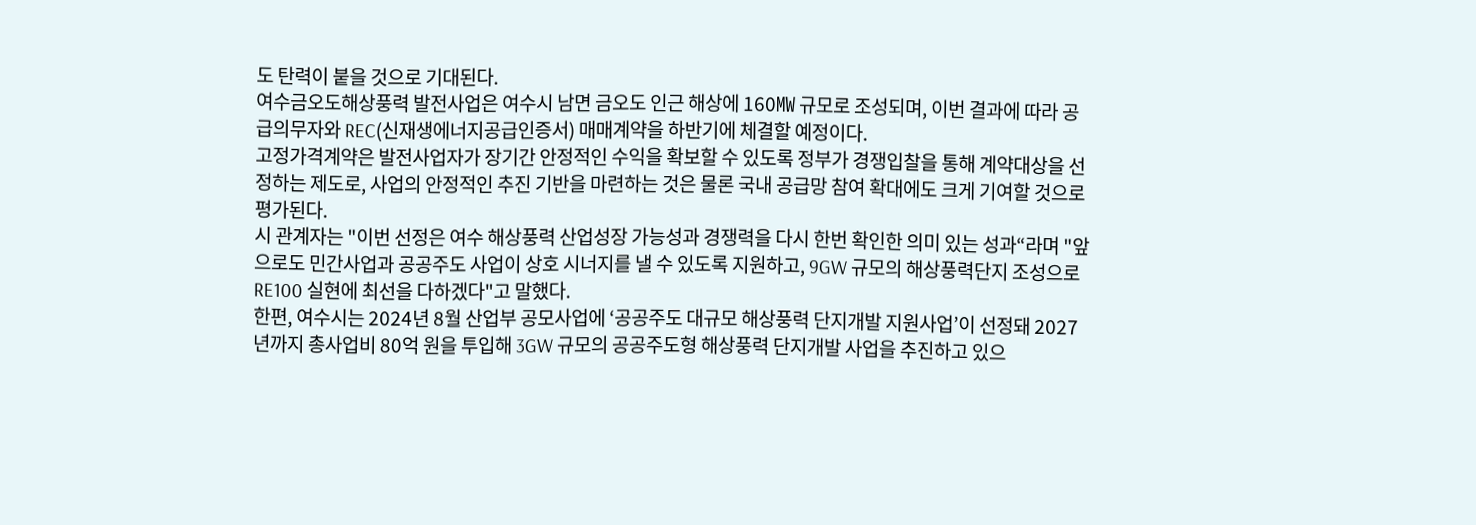도 탄력이 붙을 것으로 기대된다.
여수금오도해상풍력 발전사업은 여수시 남면 금오도 인근 해상에 160㎿ 규모로 조성되며, 이번 결과에 따라 공급의무자와 REC(신재생에너지공급인증서) 매매계약을 하반기에 체결할 예정이다.
고정가격계약은 발전사업자가 장기간 안정적인 수익을 확보할 수 있도록 정부가 경쟁입찰을 통해 계약대상을 선정하는 제도로, 사업의 안정적인 추진 기반을 마련하는 것은 물론 국내 공급망 참여 확대에도 크게 기여할 것으로 평가된다.
시 관계자는 "이번 선정은 여수 해상풍력 산업성장 가능성과 경쟁력을 다시 한번 확인한 의미 있는 성과“라며 "앞으로도 민간사업과 공공주도 사업이 상호 시너지를 낼 수 있도록 지원하고, 9GW 규모의 해상풍력단지 조성으로 RE100 실현에 최선을 다하겠다"고 말했다.
한편, 여수시는 2024년 8월 산업부 공모사업에 ‘공공주도 대규모 해상풍력 단지개발 지원사업’이 선정돼 2027년까지 총사업비 80억 원을 투입해 3GW 규모의 공공주도형 해상풍력 단지개발 사업을 추진하고 있으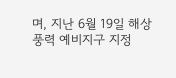며, 지난 6월 19일 해상풍력 예비지구 지정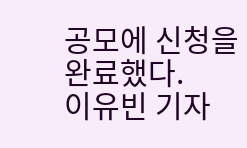공모에 신청을 완료했다.
이유빈 기자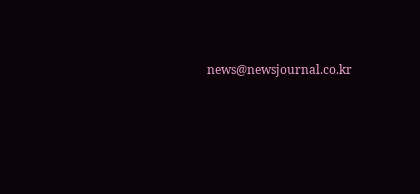news@newsjournal.co.kr